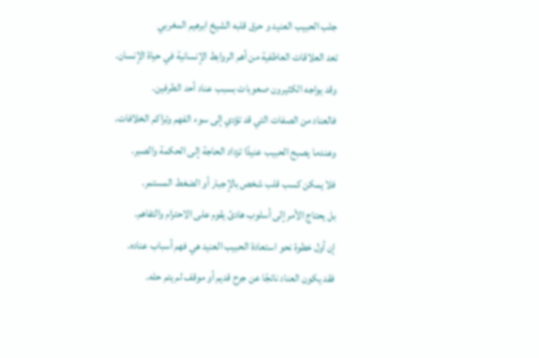جلب الحبيب العنيد و حرق قلبه الشيخ ابرهيم المغربي
تعد العلاقات العاطفية من أهم الروابط الإنسانية في حياة الإنسان.
وقد يواجه الكثيرون صعوبات بسبب عناد أحد الطرفين.
فالعناد من الصفات التي قد تؤدي إلى سوء الفهم وتراكم الخلافات.
وعندما يصبح الحبيب عنيدًا تزداد الحاجة إلى الحكمة والصبر.
فلا يمكن كسب قلب شخص بالإجبار أو الضغط المستمر.
بل يحتاج الأمر إلى أسلوب هادئ يقوم على الاحترام والتفاهم.
إن أول خطوة نحو استعادة الحبيب العنيد هي فهم أسباب عناده.
فقد يكون العناد ناتجًا عن جرح قديم أو موقف لم يتم حله.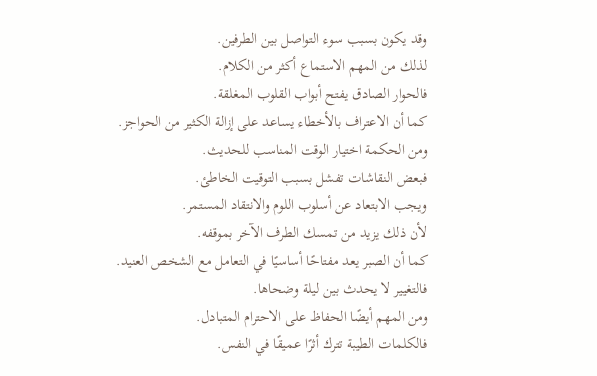وقد يكون بسبب سوء التواصل بين الطرفين.
لذلك من المهم الاستماع أكثر من الكلام.
فالحوار الصادق يفتح أبواب القلوب المغلقة.
كما أن الاعتراف بالأخطاء يساعد على إزالة الكثير من الحواجز.
ومن الحكمة اختيار الوقت المناسب للحديث.
فبعض النقاشات تفشل بسبب التوقيت الخاطئ.
ويجب الابتعاد عن أسلوب اللوم والانتقاد المستمر.
لأن ذلك يزيد من تمسك الطرف الآخر بموقفه.
كما أن الصبر يعد مفتاحًا أساسيًا في التعامل مع الشخص العنيد.
فالتغيير لا يحدث بين ليلة وضحاها.
ومن المهم أيضًا الحفاظ على الاحترام المتبادل.
فالكلمات الطيبة تترك أثرًا عميقًا في النفس.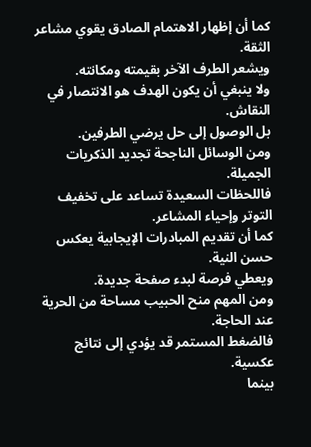كما أن إظهار الاهتمام الصادق يقوي مشاعر الثقة.
ويشعر الطرف الآخر بقيمته ومكانته.
ولا ينبغي أن يكون الهدف هو الانتصار في النقاش.
بل الوصول إلى حل يرضي الطرفين.
ومن الوسائل الناجحة تجديد الذكريات الجميلة.
فاللحظات السعيدة تساعد على تخفيف التوتر وإحياء المشاعر.
كما أن تقديم المبادرات الإيجابية يعكس حسن النية.
ويعطي فرصة لبدء صفحة جديدة.
ومن المهم منح الحبيب مساحة من الحرية عند الحاجة.
فالضغط المستمر قد يؤدي إلى نتائج عكسية.
بينما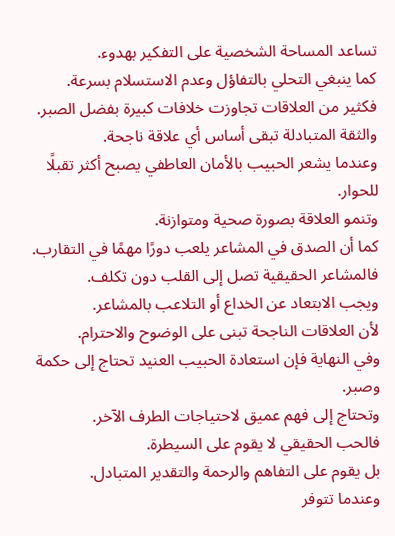تساعد المساحة الشخصية على التفكير بهدوء.
كما ينبغي التحلي بالتفاؤل وعدم الاستسلام بسرعة.
فكثير من العلاقات تجاوزت خلافات كبيرة بفضل الصبر.
والثقة المتبادلة تبقى أساس أي علاقة ناجحة.
وعندما يشعر الحبيب بالأمان العاطفي يصبح أكثر تقبلًا للحوار.
وتنمو العلاقة بصورة صحية ومتوازنة.
كما أن الصدق في المشاعر يلعب دورًا مهمًا في التقارب.
فالمشاعر الحقيقية تصل إلى القلب دون تكلف.
ويجب الابتعاد عن الخداع أو التلاعب بالمشاعر.
لأن العلاقات الناجحة تبنى على الوضوح والاحترام.
وفي النهاية فإن استعادة الحبيب العنيد تحتاج إلى حكمة وصبر.
وتحتاج إلى فهم عميق لاحتياجات الطرف الآخر.
فالحب الحقيقي لا يقوم على السيطرة.
بل يقوم على التفاهم والرحمة والتقدير المتبادل.
وعندما تتوفر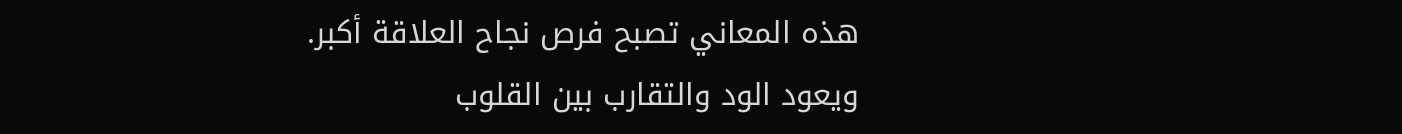هذه المعاني تصبح فرص نجاح العلاقة أكبر.
ويعود الود والتقارب بين القلوب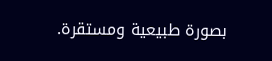بصورة طبيعية ومستقرة.